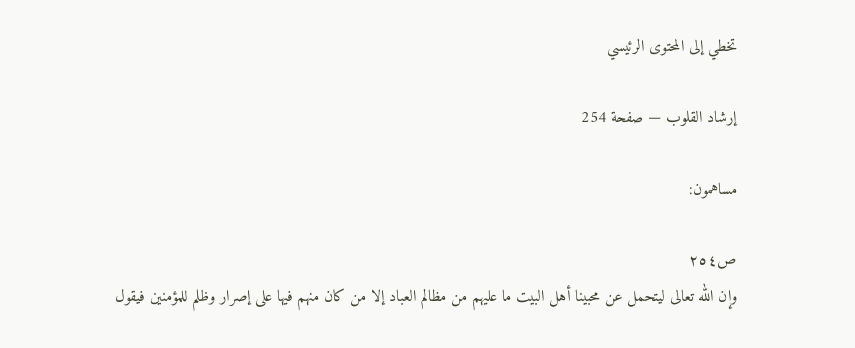تخطي إلى المحتوى الرئيسي

إرشاد القلوب — صفحة 254

مساهمون:

ص٢٥٤
وإن الله تعالى ليتحمل عن محبينا أهل البيت ما عليهم من مظالم العباد إلا من كان منهم فيها على إصرار وظلم للمؤمنين فيقول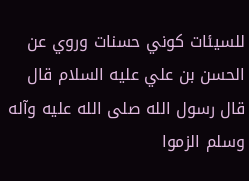للسيئات كوني حسنات وروي عن الحسن بن علي عليه السلام قال قال رسول الله صلى الله عليه وآله وسلم الزموا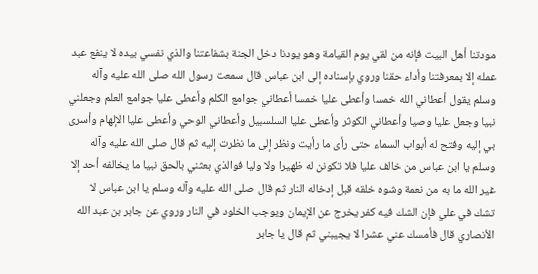مودتنا أهل البيت فإنه من لقي يوم القيامة وهو يودنا دخل الجنة بشفاعتنا والذي نفسي بيده لا ينفع عبد عمله إلا بمعرفتنا وأداء حقنا وروي بإسناده إلى ابن عباس قال سمعت رسول الله صلى الله عليه وآله وسلم يقول أعطاني الله خمسا وأعطى عليا خمسا أعطاني جوامع الكلم وأعطى عليا جوامع العلم وجعلني نبيا وجعل عليا وصيا وأعطاني الكوثر وأعطى عليا السلسبيل وأعطاني الوحي وأعطى عليا الإلهام وأسرى بي إليه وفتح له أبواب السماء حتى رأى ما رأيت ونظر إلى ما نظرت إليه ثم قال صلى الله عليه وآله وسلم يا ابن عباس من خالف عليا فلا تكونن له ظهيرا ولا وليا فوالذي بعثني بالحق نبيا ما يخالفه أحد إلا غير الله ما به من نعمة وشوه خلقه قبل إدخاله النار ثم قال صلى الله عليه وآله وسلم يا ابن عباس لا تشك في علي فإن الشك فيه كفر يخرج عن الإيمان ويوجب الخلود في النار وروي عن جابر بن عبد الله الأنصاري قال فأمسك عني عشرا لا يجيبني ثم قال يا جابر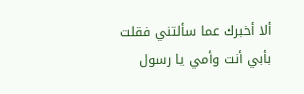ألا أخبرك عما سألتني فقلت بأبي أنت وأمي يا رسول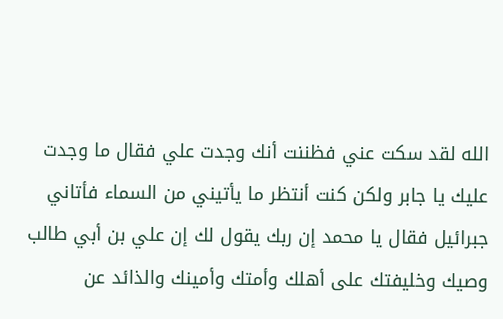الله لقد سكت عني فظننت أنك وجدت علي فقال ما وجدت عليك يا جابر ولكن كنت أنتظر ما يأتيني من السماء فأتاني جبرائيل فقال يا محمد إن ربك يقول لك إن علي بن أبي طالب وصيك وخليفتك على أهلك وأمتك وأمينك والذائد عن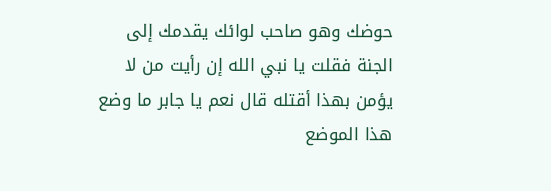حوضك وهو صاحب لوائك يقدمك إلى الجنة فقلت يا نبي الله إن رأيت من لا يؤمن بهذا أقتله قال نعم يا جابر ما وضع هذا الموضع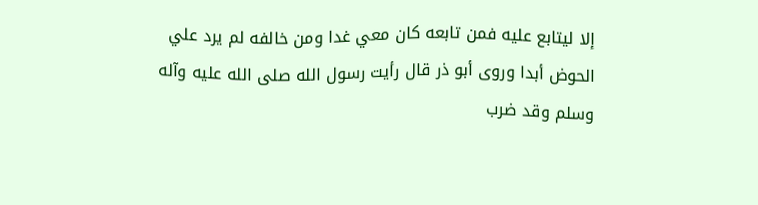إلا ليتابع عليه فمن تابعه كان معي غدا ومن خالفه لم يرد علي الحوض أبدا وروى أبو ذر قال رأيت رسول الله صلى الله عليه وآله وسلم وقد ضرب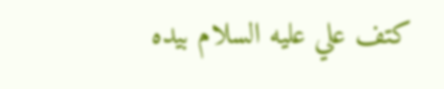كتف علي عليه السلام بيده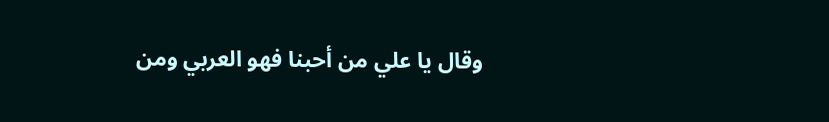وقال يا علي من أحبنا فهو العربي ومن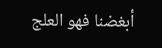أبغضنا فهو العلج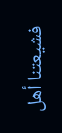فشيعتنا أهل